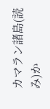カマラン諸島(読み)か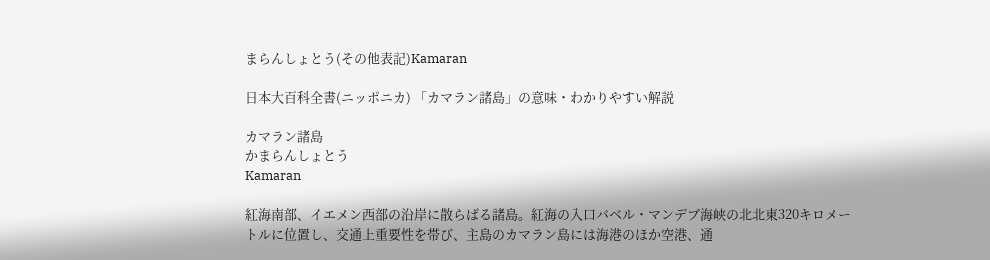まらんしょとう(その他表記)Kamaran

日本大百科全書(ニッポニカ) 「カマラン諸島」の意味・わかりやすい解説

カマラン諸島
かまらんしょとう
Kamaran

紅海南部、イエメン西部の沿岸に散らばる諸島。紅海の入口バベル・マンデブ海峡の北北東320キロメートルに位置し、交通上重要性を帯び、主島のカマラン島には海港のほか空港、通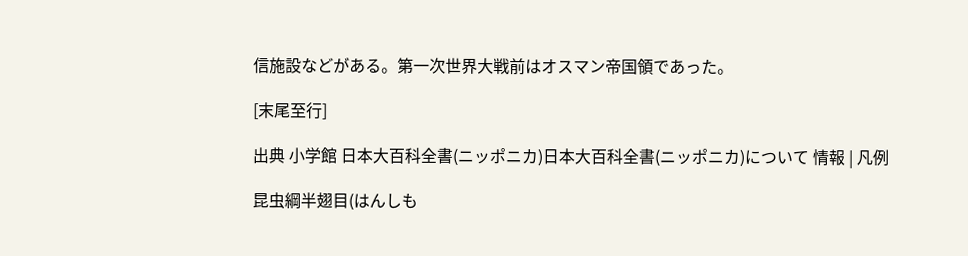信施設などがある。第一次世界大戦前はオスマン帝国領であった。

[末尾至行]

出典 小学館 日本大百科全書(ニッポニカ)日本大百科全書(ニッポニカ)について 情報 | 凡例

昆虫綱半翅目(はんしも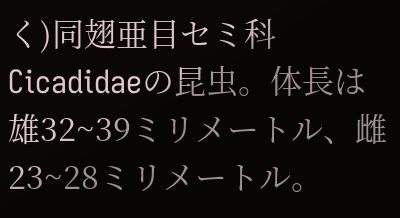く)同翅亜目セミ科Cicadidaeの昆虫。体長は雄32~39ミリメートル、雌23~28ミリメートル。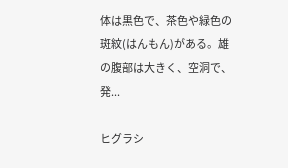体は黒色で、茶色や緑色の斑紋(はんもん)がある。雄の腹部は大きく、空洞で、発...

ヒグラシ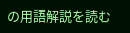の用語解説を読む